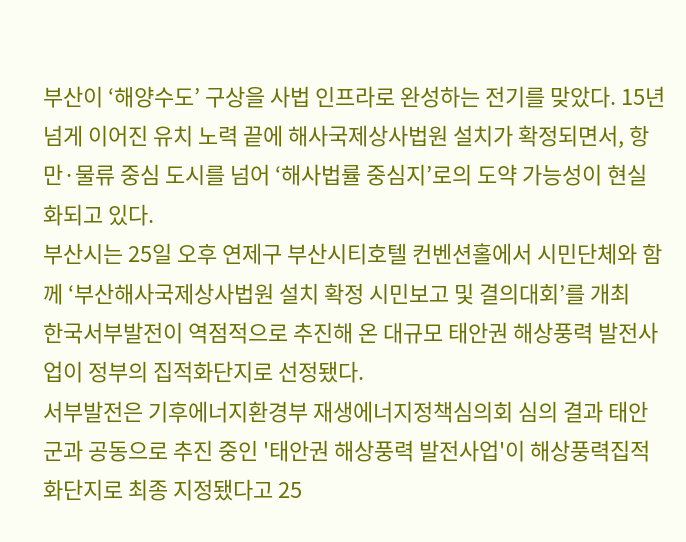부산이 ‘해양수도’ 구상을 사법 인프라로 완성하는 전기를 맞았다. 15년 넘게 이어진 유치 노력 끝에 해사국제상사법원 설치가 확정되면서, 항만·물류 중심 도시를 넘어 ‘해사법률 중심지’로의 도약 가능성이 현실화되고 있다.
부산시는 25일 오후 연제구 부산시티호텔 컨벤션홀에서 시민단체와 함께 ‘부산해사국제상사법원 설치 확정 시민보고 및 결의대회’를 개최
한국서부발전이 역점적으로 추진해 온 대규모 태안권 해상풍력 발전사업이 정부의 집적화단지로 선정됐다.
서부발전은 기후에너지환경부 재생에너지정책심의회 심의 결과 태안군과 공동으로 추진 중인 '태안권 해상풍력 발전사업'이 해상풍력집적화단지로 최종 지정됐다고 25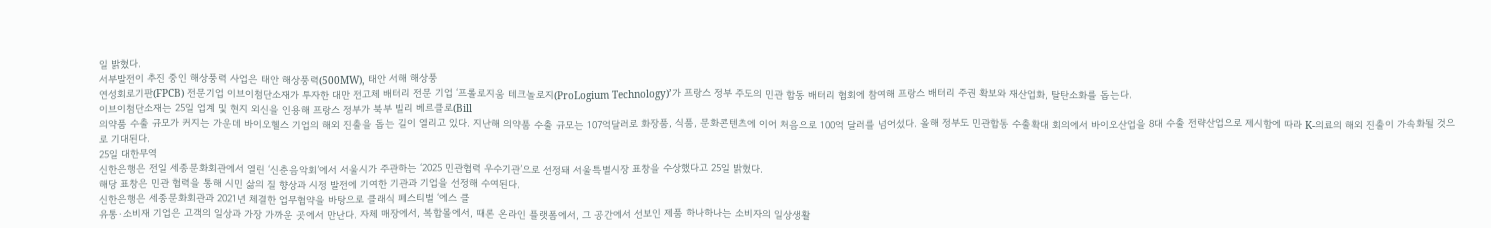일 밝혔다.
서부발전이 추진 중인 해상풍력 사업은 태안 해상풍력(500MW), 태안 서해 해상풍
연성회로기판(FPCB) 전문기업 이브이첨단소재가 투자한 대만 전고체 배터리 전문 기업 ‘프롤로지움 테크놀로지(ProLogium Technology)’가 프랑스 정부 주도의 민관 합동 배터리 협회에 참여해 프랑스 배터리 주권 확보와 재산업화, 탈탄소화를 돕는다.
이브이첨단소재는 25일 업계 및 현지 외신을 인용해 프랑스 정부가 북부 빌리 베르클로(Bill
의약품 수출 규모가 커지는 가운데 바이오헬스 기업의 해외 진출을 돕는 길이 열리고 있다. 지난해 의약품 수출 규모는 107억달러로 화장품, 식품, 문화콘텐츠에 이어 처음으로 100억 달러를 넘어섰다. 올해 정부도 민관합동 수출확대 회의에서 바이오산업을 8대 수출 전략산업으로 제시함에 따라 K-의료의 해외 진출이 가속화될 것으로 기대된다.
25일 대한무역
신한은행은 전일 세종문화회관에서 열린 ‘신춘음악회’에서 서울시가 주관하는 ‘2025 민관협력 우수기관’으로 선정돼 서울특별시장 표창을 수상했다고 25일 밝혔다.
해당 표창은 민관 협력을 통해 시민 삶의 질 향상과 시정 발전에 기여한 기관과 기업을 선정해 수여된다.
신한은행은 세종문화회관과 2021년 체결한 업무협약을 바탕으로 클래식 페스티벌 ‘에스 클
유통·소비재 기업은 고객의 일상과 가장 가까운 곳에서 만난다. 자체 매장에서, 복합몰에서, 때론 온라인 플랫폼에서, 그 공간에서 선보인 제품 하나하나는 소비자의 일상생활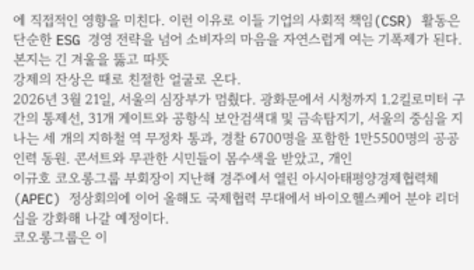에 직접적인 영향을 미친다. 이런 이유로 이들 기업의 사회적 책임(CSR) 활동은 단순한 ESG 경영 전략을 넘어 소비자의 마음을 자연스럽게 여는 기폭제가 된다. 본지는 긴 겨울을 뚫고 따뜻
강제의 잔상은 때로 친절한 얼굴로 온다.
2026년 3월 21일, 서울의 심장부가 멈췄다. 광화문에서 시청까지 1.2킬로미터 구간의 통제선, 31개 게이트와 공항식 보안검색대 및 금속탐지기, 서울의 중심을 지나는 세 개의 지하철 역 무정차 통과, 경찰 6700명을 포함한 1만5500명의 공공 인력 동원. 콘서트와 무관한 시민들이 몸수색을 받았고, 개인
이규호 코오롱그룹 부회장이 지난해 경주에서 열린 아시아태평양경제협력체(APEC) 정상회의에 이어 올해도 국제협력 무대에서 바이오헬스케어 분야 리더십을 강화해 나갈 예정이다.
코오롱그룹은 이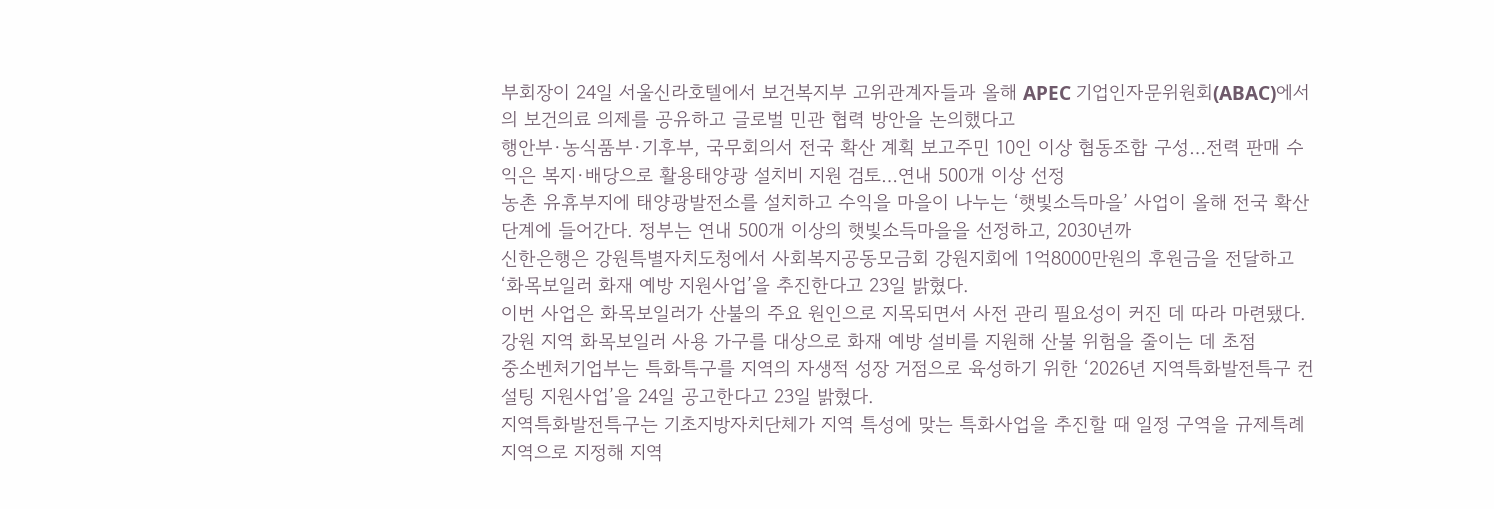부회장이 24일 서울신라호텔에서 보건복지부 고위관계자들과 올해 APEC 기업인자문위원회(ABAC)에서의 보건의료 의제를 공유하고 글로벌 민관 협력 방안을 논의했다고
행안부·농식품부·기후부, 국무회의서 전국 확산 계획 보고주민 10인 이상 협동조합 구성…전력 판매 수익은 복지·배당으로 활용태양광 설치비 지원 검토…연내 500개 이상 선정
농촌 유휴부지에 태양광발전소를 설치하고 수익을 마을이 나누는 ‘햇빛소득마을’ 사업이 올해 전국 확산 단계에 들어간다. 정부는 연내 500개 이상의 햇빛소득마을을 선정하고, 2030년까
신한은행은 강원특별자치도청에서 사회복지공동모금회 강원지회에 1억8000만원의 후원금을 전달하고 ‘화목보일러 화재 예방 지원사업’을 추진한다고 23일 밝혔다.
이번 사업은 화목보일러가 산불의 주요 원인으로 지목되면서 사전 관리 필요성이 커진 데 따라 마련됐다. 강원 지역 화목보일러 사용 가구를 대상으로 화재 예방 설비를 지원해 산불 위험을 줄이는 데 초점
중소벤처기업부는 특화특구를 지역의 자생적 성장 거점으로 육성하기 위한 ‘2026년 지역특화발전특구 컨설팅 지원사업’을 24일 공고한다고 23일 밝혔다.
지역특화발전특구는 기초지방자치단체가 지역 특성에 맞는 특화사업을 추진할 때 일정 구역을 규제특례 지역으로 지정해 지역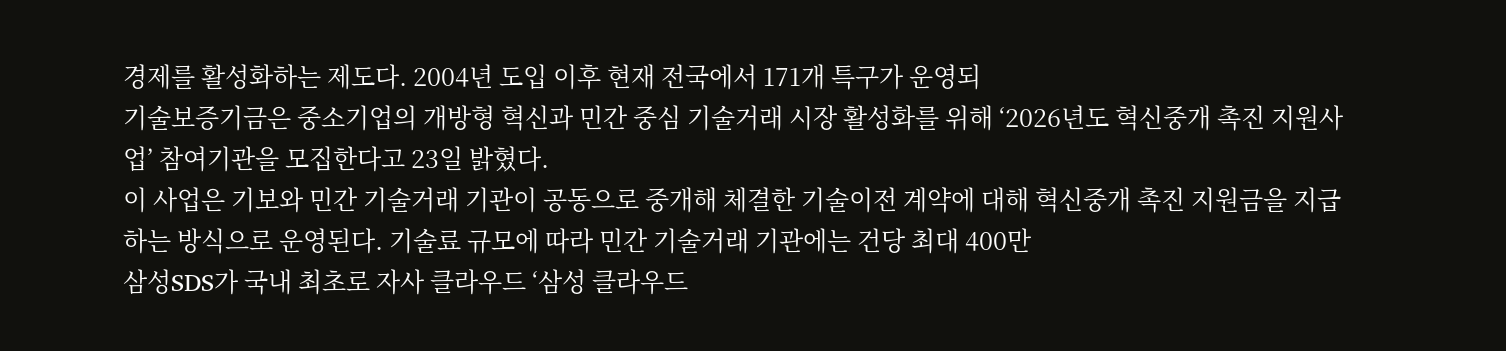경제를 활성화하는 제도다. 2004년 도입 이후 현재 전국에서 171개 특구가 운영되
기술보증기금은 중소기업의 개방형 혁신과 민간 중심 기술거래 시장 활성화를 위해 ‘2026년도 혁신중개 촉진 지원사업’ 참여기관을 모집한다고 23일 밝혔다.
이 사업은 기보와 민간 기술거래 기관이 공동으로 중개해 체결한 기술이전 계약에 대해 혁신중개 촉진 지원금을 지급하는 방식으로 운영된다. 기술료 규모에 따라 민간 기술거래 기관에는 건당 최대 400만
삼성SDS가 국내 최초로 자사 클라우드 ‘삼성 클라우드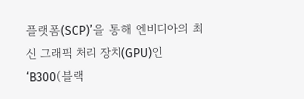플랫폼(SCP)’을 통해 엔비디아의 최신 그래픽 처리 장치(GPU)인 ‘B300(블랙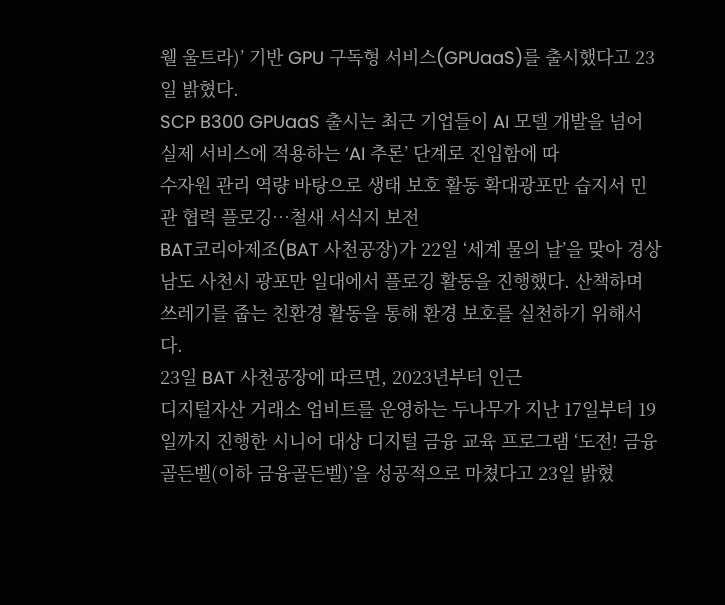웰 울트라)’ 기반 GPU 구독형 서비스(GPUaaS)를 출시했다고 23일 밝혔다.
SCP B300 GPUaaS 출시는 최근 기업들이 AI 모델 개발을 넘어 실제 서비스에 적용하는 ‘AI 추론’ 단계로 진입함에 따
수자원 관리 역량 바탕으로 생태 보호 활동 확대광포만 습지서 민관 협력 플로깅…철새 서식지 보전
BAT코리아제조(BAT 사천공장)가 22일 ‘세계 물의 날’을 맞아 경상남도 사천시 광포만 일대에서 플로깅 활동을 진행했다. 산책하며 쓰레기를 줍는 친환경 활동을 통해 환경 보호를 실천하기 위해서다.
23일 BAT 사천공장에 따르면, 2023년부터 인근
디지털자산 거래소 업비트를 운영하는 두나무가 지난 17일부터 19일까지 진행한 시니어 대상 디지털 금융 교육 프로그램 ‘도전! 금융골든벨(이하 금융골든벨)’을 성공적으로 마쳤다고 23일 밝혔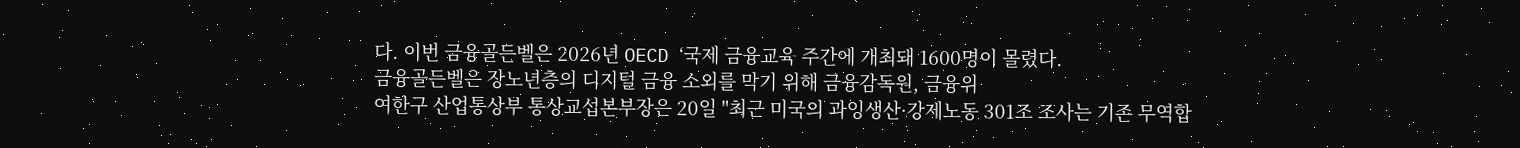다. 이번 금융골든벨은 2026년 OECD ‘국제 금융교육 주간에 개최돼 1600명이 몰렸다.
금융골든벨은 장노년층의 디지털 금융 소외를 막기 위해 금융감독원, 금융위
여한구 산업통상부 통상교섭본부장은 20일 "최근 미국의 과잉생산·강제노동 301조 조사는 기존 무역합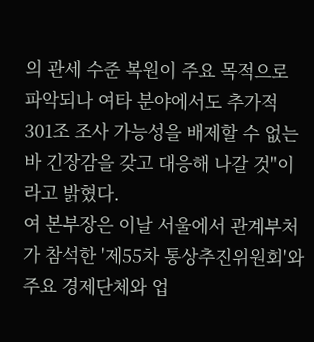의 관세 수준 복원이 주요 목적으로 파악되나 여타 분야에서도 추가적 301조 조사 가능성을 배제할 수 없는 바 긴장감을 갖고 대응해 나갈 것"이라고 밝혔다.
여 본부장은 이날 서울에서 관계부처가 참석한 '제55차 통상추진위원회'와 주요 경제단체와 업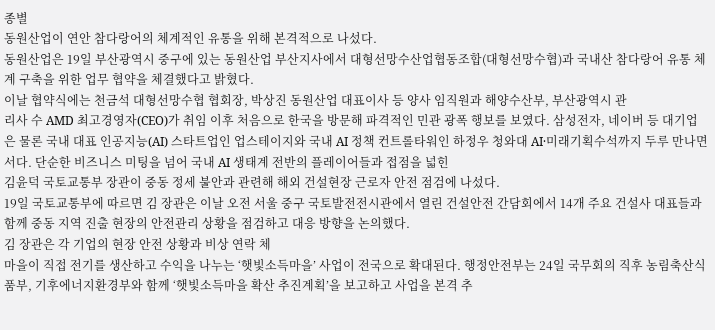종별
동원산업이 연안 참다랑어의 체계적인 유통을 위해 본격적으로 나섰다.
동원산업은 19일 부산광역시 중구에 있는 동원산업 부산지사에서 대형선망수산업협동조합(대형선망수협)과 국내산 참다랑어 유통 체계 구축을 위한 업무 협약을 체결했다고 밝혔다.
이날 협약식에는 천금석 대형선망수협 협회장, 박상진 동원산업 대표이사 등 양사 임직원과 해양수산부, 부산광역시 관
리사 수 AMD 최고경영자(CEO)가 취임 이후 처음으로 한국을 방문해 파격적인 민관 광폭 행보를 보였다. 삼성전자, 네이버 등 대기업은 물론 국내 대표 인공지능(AI) 스타트업인 업스테이지와 국내 AI 정책 컨트롤타워인 하정우 청와대 AI·미래기획수석까지 두루 만나면서다. 단순한 비즈니스 미팅을 넘어 국내 AI 생태계 전반의 플레이어들과 접점을 넓힌
김윤덕 국토교통부 장관이 중동 정세 불안과 관련해 해외 건설현장 근로자 안전 점검에 나섰다.
19일 국토교통부에 따르면 김 장관은 이날 오전 서울 중구 국토발전전시관에서 열린 건설안전 간담회에서 14개 주요 건설사 대표들과 함께 중동 지역 진출 현장의 안전관리 상황을 점검하고 대응 방향을 논의했다.
김 장관은 각 기업의 현장 안전 상황과 비상 연락 체
마을이 직접 전기를 생산하고 수익을 나누는 ‘햇빛소득마을’ 사업이 전국으로 확대된다. 행정안전부는 24일 국무회의 직후 농림축산식품부, 기후에너지환경부와 함께 ‘햇빛소득마을 확산 추진계획’을 보고하고 사업을 본격 추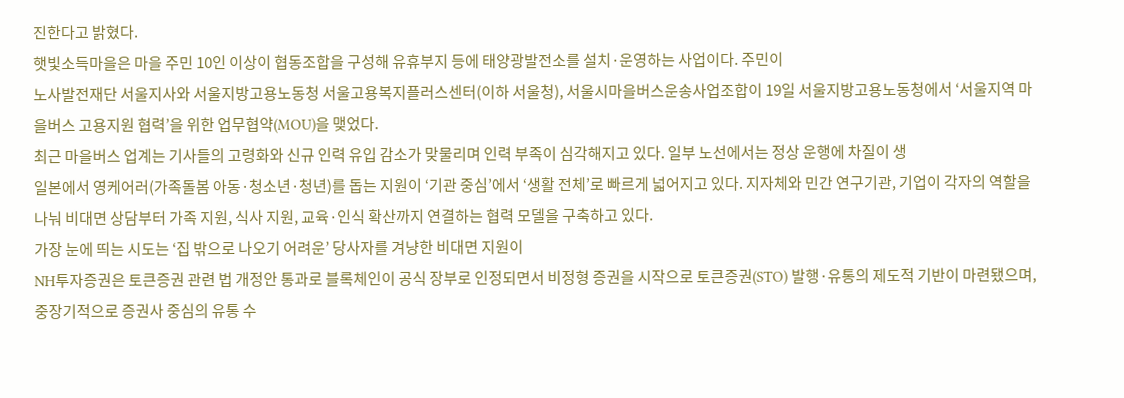진한다고 밝혔다.
햇빛소득마을은 마을 주민 10인 이상이 협동조합을 구성해 유휴부지 등에 태양광발전소를 설치·운영하는 사업이다. 주민이
노사발전재단 서울지사와 서울지방고용노동청 서울고용복지플러스센터(이하 서울청), 서울시마을버스운송사업조합이 19일 서울지방고용노동청에서 ‘서울지역 마을버스 고용지원 협력’을 위한 업무협약(MOU)을 맺었다.
최근 마을버스 업계는 기사들의 고령화와 신규 인력 유입 감소가 맞물리며 인력 부족이 심각해지고 있다. 일부 노선에서는 정상 운행에 차질이 생
일본에서 영케어러(가족돌봄 아동·청소년·청년)를 돕는 지원이 ‘기관 중심’에서 ‘생활 전체’로 빠르게 넓어지고 있다. 지자체와 민간 연구기관, 기업이 각자의 역할을 나눠 비대면 상담부터 가족 지원, 식사 지원, 교육·인식 확산까지 연결하는 협력 모델을 구축하고 있다.
가장 눈에 띄는 시도는 ‘집 밖으로 나오기 어려운’ 당사자를 겨냥한 비대면 지원이
NH투자증권은 토큰증권 관련 법 개정안 통과로 블록체인이 공식 장부로 인정되면서 비정형 증권을 시작으로 토큰증권(STO) 발행·유통의 제도적 기반이 마련됐으며, 중장기적으로 증권사 중심의 유통 수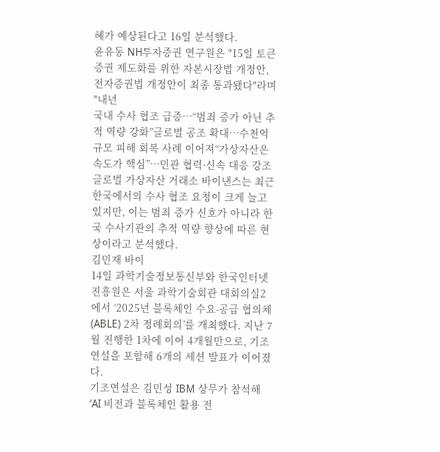혜가 예상된다고 16일 분석했다.
윤유동 NH투자증권 연구원은 "15일 토큰증권 제도화를 위한 자본시장법 개정안, 전자증권법 개정안이 최종 통과됐다"라며 "내년
국내 수사 협조 급증…“범죄 증가 아닌 추적 역량 강화”글로벌 공조 확대…수천억 규모 피해 회복 사례 이어져“가상자산은 속도가 핵심”…민관 협력·신속 대응 강조
글로벌 가상자산 거래소 바이낸스는 최근 한국에서의 수사 협조 요청이 크게 늘고 있지만, 이는 범죄 증가 신호가 아니라 한국 수사기관의 추적 역량 향상에 따른 현상이라고 분석했다.
김민재 바이
14일 과학기술정보통신부와 한국인터넷진흥원은 서울 과학기술회관 대회의실2에서 ‘2025년 블록체인 수요-공급 협의체 (ABLE) 2차 정례회의’를 개최했다. 지난 7월 진행한 1차에 이어 4개월만으로, 기조연설을 포함해 6개의 세션 발표가 이어졌다.
기조연설은 김민성 IBM 상무가 참석해 ‘AI 비전과 블록체인 활용 전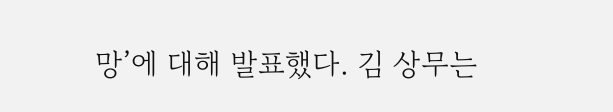망’에 대해 발표했다. 김 상무는